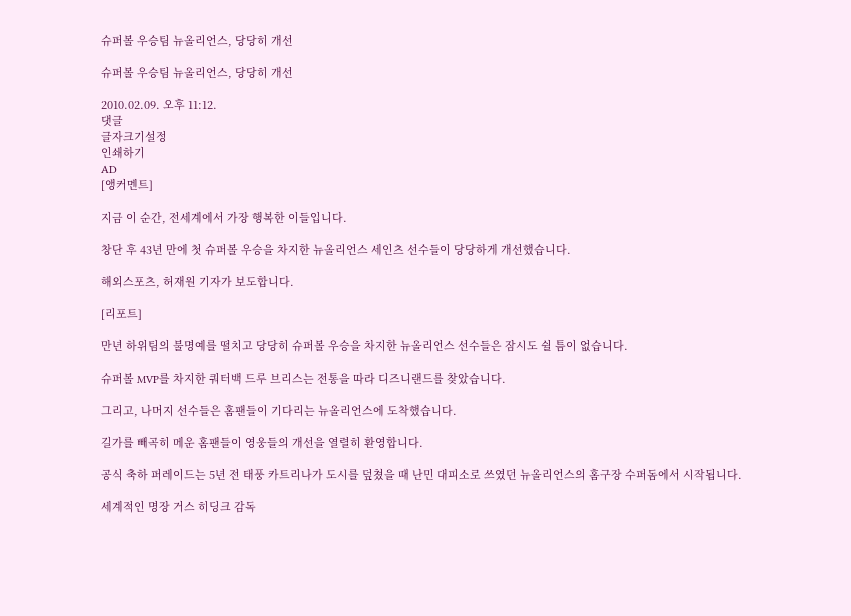슈퍼볼 우승팀 뉴올리언스, 당당히 개선

슈퍼볼 우승팀 뉴올리언스, 당당히 개선

2010.02.09. 오후 11:12.
댓글
글자크기설정
인쇄하기
AD
[앵커멘트]

지금 이 순간, 전세계에서 가장 행복한 이들입니다.

창단 후 43년 만에 첫 슈퍼볼 우승을 차지한 뉴올리언스 세인츠 선수들이 당당하게 개선했습니다.

해외스포츠, 허재원 기자가 보도합니다.

[리포트]

만년 하위팀의 불명예를 떨치고 당당히 슈퍼볼 우승을 차지한 뉴올리언스 선수들은 잠시도 쉴 틈이 없습니다.

슈퍼볼 MVP를 차지한 쿼터백 드루 브리스는 전통을 따라 디즈니랜드를 찾았습니다.

그리고, 나머지 선수들은 홈팬들이 기다리는 뉴올리언스에 도착했습니다.

길가를 빼곡히 메운 홈팬들이 영웅들의 개선을 열렬히 환영합니다.

공식 축하 퍼레이드는 5년 전 태풍 카트리나가 도시를 덮쳤을 때 난민 대피소로 쓰였던 뉴올리언스의 홈구장 수퍼돔에서 시작됩니다.

세계적인 명장 거스 히딩크 감독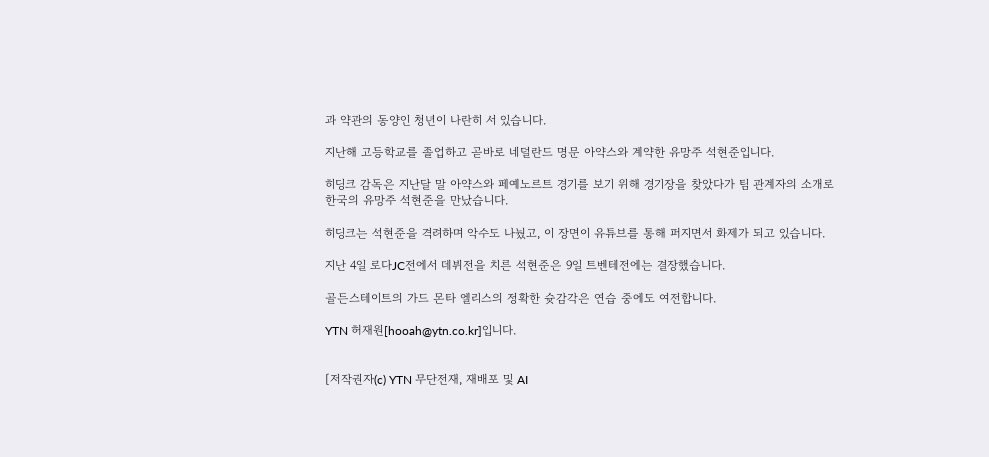과 약관의 동양인 청년이 나란히 서 있습니다.

지난해 고등학교를 졸업하고 곧바로 네덜란드 명문 아약스와 계약한 유망주 석현준입니다.

히딩크 감독은 지난달 말 아약스와 페예노르트 경기를 보기 위해 경기장을 찾았다가 팀 관계자의 소개로 한국의 유망주 석현준을 만났습니다.

히딩크는 석현준을 격려하며 악수도 나눴고, 이 장면이 유튜브를 통해 퍼지면서 화제가 되고 있습니다.

지난 4일 로다JC전에서 데뷔전을 치른 석현준은 9일 트벤테전에는 결장했습니다.

골든스테이트의 가드 몬타 엘리스의 정확한 슛감각은 연습 중에도 여전합니다.

YTN 허재원[hooah@ytn.co.kr]입니다.


[저작권자(c) YTN 무단전재, 재배포 및 AI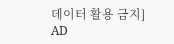데이터 활용 금지]
AD